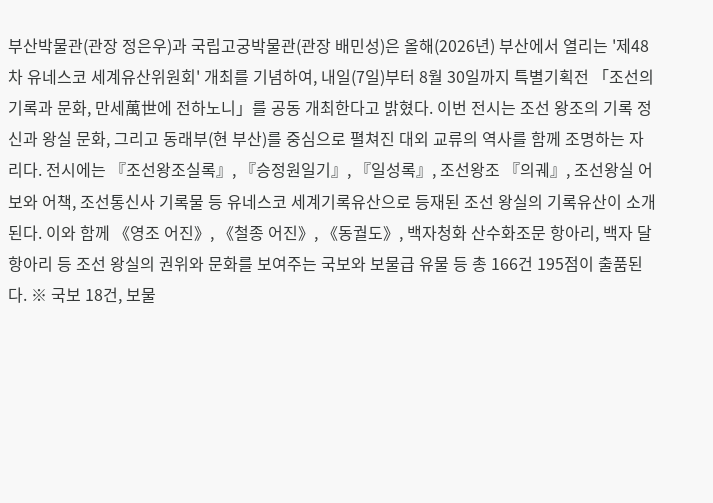부산박물관(관장 정은우)과 국립고궁박물관(관장 배민성)은 올해(2026년) 부산에서 열리는 '제48차 유네스코 세계유산위원회' 개최를 기념하여, 내일(7일)부터 8월 30일까지 특별기획전 「조선의 기록과 문화, 만세萬世에 전하노니」를 공동 개최한다고 밝혔다. 이번 전시는 조선 왕조의 기록 정신과 왕실 문화, 그리고 동래부(현 부산)를 중심으로 펼쳐진 대외 교류의 역사를 함께 조명하는 자리다. 전시에는 『조선왕조실록』, 『승정원일기』, 『일성록』, 조선왕조 『의궤』, 조선왕실 어보와 어책, 조선통신사 기록물 등 유네스코 세계기록유산으로 등재된 조선 왕실의 기록유산이 소개된다. 이와 함께 《영조 어진》, 《철종 어진》, 《동궐도》, 백자청화 산수화조문 항아리, 백자 달항아리 등 조선 왕실의 권위와 문화를 보여주는 국보와 보물급 유물 등 총 166건 195점이 출품된다. ※ 국보 18건, 보물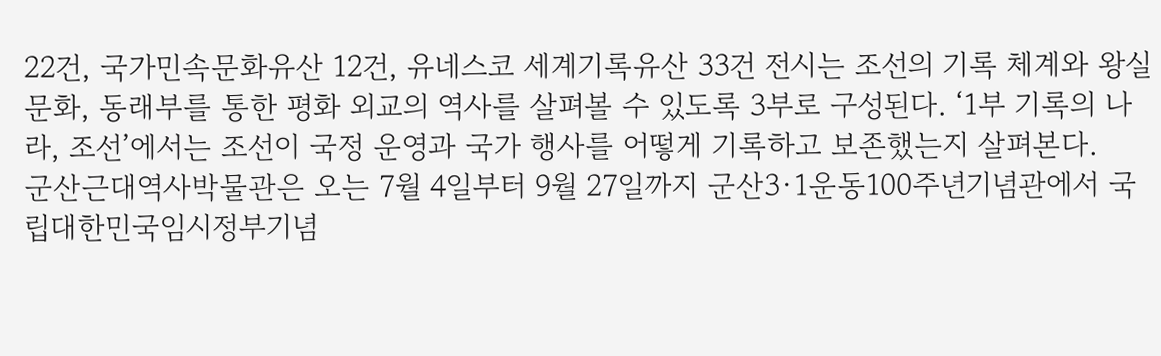22건, 국가민속문화유산 12건, 유네스코 세계기록유산 33건 전시는 조선의 기록 체계와 왕실 문화, 동래부를 통한 평화 외교의 역사를 살펴볼 수 있도록 3부로 구성된다. ‘1부 기록의 나라, 조선’에서는 조선이 국정 운영과 국가 행사를 어떻게 기록하고 보존했는지 살펴본다.
군산근대역사박물관은 오는 7월 4일부터 9월 27일까지 군산3·1운동100주년기념관에서 국립대한민국임시정부기념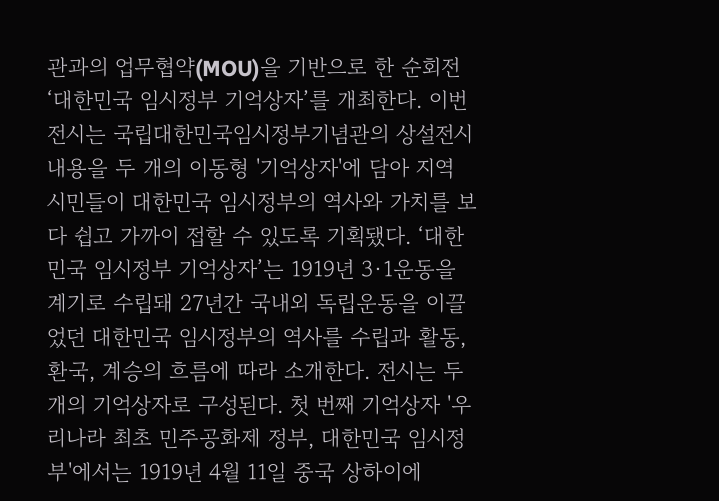관과의 업무협약(MOU)을 기반으로 한 순회전 ‘대한민국 임시정부 기억상자’를 개최한다. 이번 전시는 국립대한민국임시정부기념관의 상설전시 내용을 두 개의 이동형 '기억상자'에 담아 지역 시민들이 대한민국 임시정부의 역사와 가치를 보다 쉽고 가까이 접할 수 있도록 기획됐다. ‘대한민국 임시정부 기억상자’는 1919년 3·1운동을 계기로 수립돼 27년간 국내외 독립운동을 이끌었던 대한민국 임시정부의 역사를 수립과 활동, 환국, 계승의 흐름에 따라 소개한다. 전시는 두 개의 기억상자로 구성된다. 첫 번째 기억상자 '우리나라 최초 민주공화제 정부, 대한민국 임시정부'에서는 1919년 4월 11일 중국 상하이에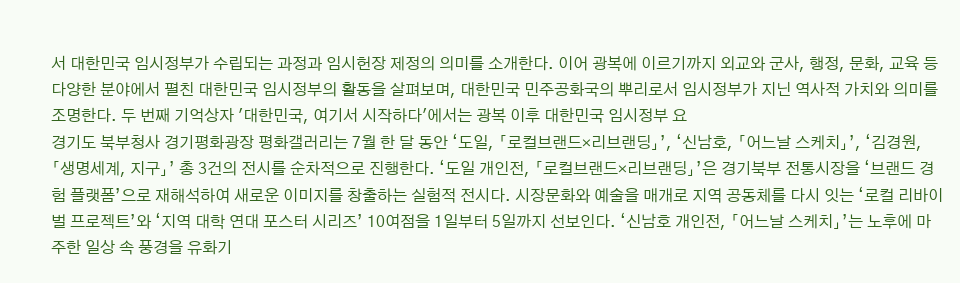서 대한민국 임시정부가 수립되는 과정과 임시헌장 제정의 의미를 소개한다. 이어 광복에 이르기까지 외교와 군사, 행정, 문화, 교육 등 다양한 분야에서 펼친 대한민국 임시정부의 활동을 살펴보며, 대한민국 민주공화국의 뿌리로서 임시정부가 지닌 역사적 가치와 의미를 조명한다. 두 번째 기억상자 '대한민국, 여기서 시작하다'에서는 광복 이후 대한민국 임시정부 요
경기도 북부청사 경기평화광장 평화갤러리는 7월 한 달 동안 ‘도일, 「로컬브랜드×리브랜딩」’, ‘신남호, 「어느날 스케치」’, ‘김경원, 「생명세계, 지구」’ 총 3건의 전시를 순차적으로 진행한다. ‘도일 개인전, 「로컬브랜드×리브랜딩」’은 경기북부 전통시장을 ‘브랜드 경험 플랫폼’으로 재해석하여 새로운 이미지를 창출하는 실험적 전시다. 시장문화와 예술을 매개로 지역 공동체를 다시 잇는 ‘로컬 리바이벌 프로젝트’와 ‘지역 대학 연대 포스터 시리즈’ 10여점을 1일부터 5일까지 선보인다. ‘신남호 개인전, 「어느날 스케치」’는 노후에 마주한 일상 속 풍경을 유화기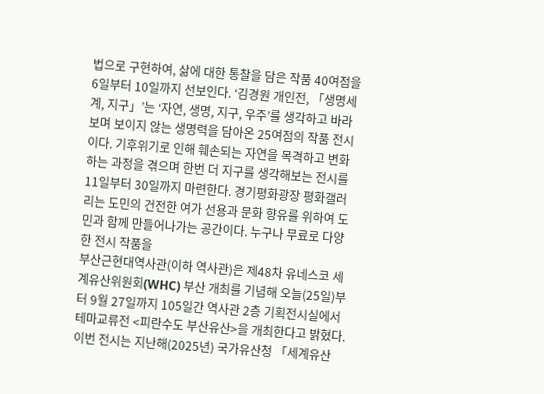법으로 구현하여, 삶에 대한 통찰을 담은 작품 40여점을 6일부터 10일까지 선보인다. ‘김경원 개인전, 「생명세계, 지구」’는 ‘자연, 생명, 지구, 우주’를 생각하고 바라보며 보이지 않는 생명력을 담아온 25여점의 작품 전시이다. 기후위기로 인해 훼손되는 자연을 목격하고 변화하는 과정을 겪으며 한번 더 지구를 생각해보는 전시를 11일부터 30일까지 마련한다. 경기평화광장 평화갤러리는 도민의 건전한 여가 선용과 문화 향유를 위하여 도민과 함께 만들어나가는 공간이다. 누구나 무료로 다양한 전시 작품을
부산근현대역사관(이하 역사관)은 제48차 유네스코 세계유산위원회(WHC) 부산 개최를 기념해 오늘(25일)부터 9월 27일까지 105일간 역사관 2층 기획전시실에서 테마교류전 <피란수도 부산유산>을 개최한다고 밝혔다. 이번 전시는 지난해(2025년) 국가유산청 「세계유산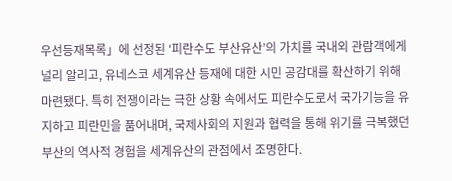우선등재목록」에 선정된 ‘피란수도 부산유산’의 가치를 국내외 관람객에게 널리 알리고, 유네스코 세계유산 등재에 대한 시민 공감대를 확산하기 위해 마련됐다. 특히 전쟁이라는 극한 상황 속에서도 피란수도로서 국가기능을 유지하고 피란민을 품어내며, 국제사회의 지원과 협력을 통해 위기를 극복했던 부산의 역사적 경험을 세계유산의 관점에서 조명한다.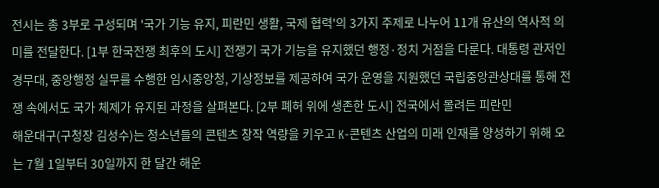전시는 총 3부로 구성되며 '국가 기능 유지, 피란민 생활, 국제 협력'의 3가지 주제로 나누어 11개 유산의 역사적 의미를 전달한다. [1부 한국전쟁 최후의 도시] 전쟁기 국가 기능을 유지했던 행정·정치 거점을 다룬다. 대통령 관저인 경무대, 중앙행정 실무를 수행한 임시중앙청, 기상정보를 제공하여 국가 운영을 지원했던 국립중앙관상대를 통해 전쟁 속에서도 국가 체제가 유지된 과정을 살펴본다. [2부 폐허 위에 생존한 도시] 전국에서 몰려든 피란민
해운대구(구청장 김성수)는 청소년들의 콘텐츠 창작 역량을 키우고 K-콘텐츠 산업의 미래 인재를 양성하기 위해 오는 7월 1일부터 30일까지 한 달간 해운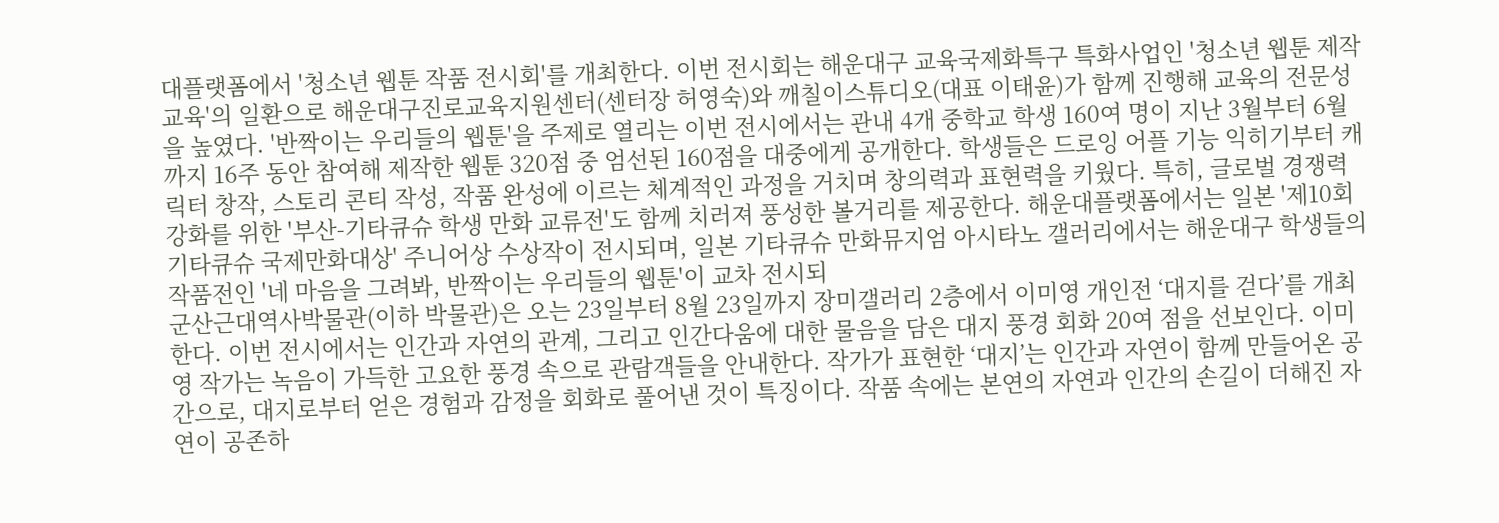대플랫폼에서 '청소년 웹툰 작품 전시회'를 개최한다. 이번 전시회는 해운대구 교육국제화특구 특화사업인 '청소년 웹툰 제작 교육'의 일환으로 해운대구진로교육지원센터(센터장 허영숙)와 깨칠이스튜디오(대표 이태윤)가 함께 진행해 교육의 전문성을 높였다. '반짝이는 우리들의 웹툰'을 주제로 열리는 이번 전시에서는 관내 4개 중학교 학생 160여 명이 지난 3월부터 6월까지 16주 동안 참여해 제작한 웹툰 320점 중 엄선된 160점을 대중에게 공개한다. 학생들은 드로잉 어플 기능 익히기부터 캐릭터 창작, 스토리 콘티 작성, 작품 완성에 이르는 체계적인 과정을 거치며 창의력과 표현력을 키웠다. 특히, 글로벌 경쟁력 강화를 위한 '부산-기타큐슈 학생 만화 교류전'도 함께 치러져 풍성한 볼거리를 제공한다. 해운대플랫폼에서는 일본 '제10회 기타큐슈 국제만화대상' 주니어상 수상작이 전시되며, 일본 기타큐슈 만화뮤지엄 아시타노 갤러리에서는 해운대구 학생들의 작품전인 '네 마음을 그려봐, 반짝이는 우리들의 웹툰'이 교차 전시되
군산근대역사박물관(이하 박물관)은 오는 23일부터 8월 23일까지 장미갤러리 2층에서 이미영 개인전 ‘대지를 걷다’를 개최한다. 이번 전시에서는 인간과 자연의 관계, 그리고 인간다움에 대한 물음을 담은 대지 풍경 회화 20여 점을 선보인다. 이미영 작가는 녹음이 가득한 고요한 풍경 속으로 관람객들을 안내한다. 작가가 표현한 ‘대지’는 인간과 자연이 함께 만들어온 공간으로, 대지로부터 얻은 경험과 감정을 회화로 풀어낸 것이 특징이다. 작품 속에는 본연의 자연과 인간의 손길이 더해진 자연이 공존하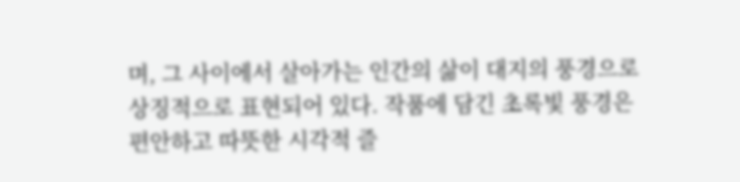며, 그 사이에서 살아가는 인간의 삶이 대지의 풍경으로 상징적으로 표현되어 있다. 작품에 담긴 초록빛 풍경은 편안하고 따뜻한 시각적 즐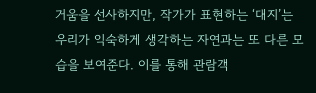거움을 선사하지만, 작가가 표현하는 ‘대지’는 우리가 익숙하게 생각하는 자연과는 또 다른 모습을 보여준다. 이를 통해 관람객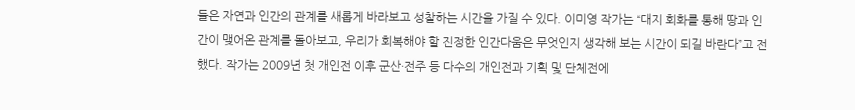들은 자연과 인간의 관계를 새롭게 바라보고 성찰하는 시간을 가질 수 있다. 이미영 작가는 “대지 회화를 통해 땅과 인간이 맺어온 관계를 돌아보고, 우리가 회복해야 할 진정한 인간다움은 무엇인지 생각해 보는 시간이 되길 바란다”고 전했다. 작가는 2009년 첫 개인전 이후 군산·전주 등 다수의 개인전과 기획 및 단체전에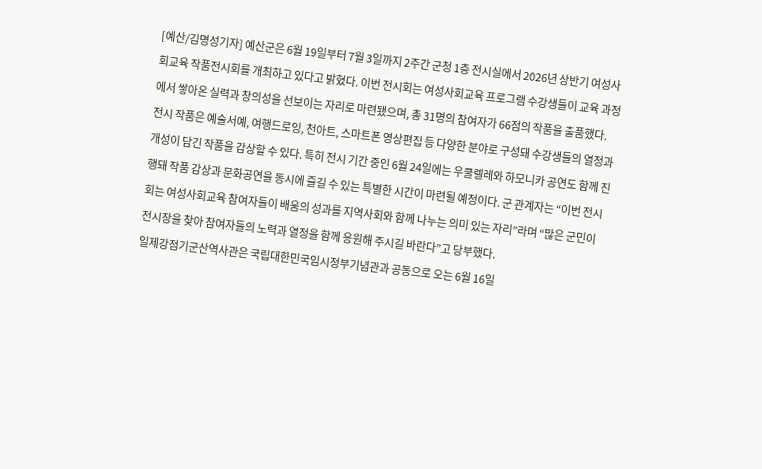[예산/김명성기자] 예산군은 6월 19일부터 7월 3일까지 2주간 군청 1층 전시실에서 2026년 상반기 여성사회교육 작품전시회를 개최하고 있다고 밝혔다. 이번 전시회는 여성사회교육 프로그램 수강생들이 교육 과정에서 쌓아온 실력과 창의성을 선보이는 자리로 마련됐으며, 총 31명의 참여자가 66점의 작품을 출품했다. 전시 작품은 예술서예, 여행드로잉, 천아트, 스마트폰 영상편집 등 다양한 분야로 구성돼 수강생들의 열정과 개성이 담긴 작품을 감상할 수 있다. 특히 전시 기간 중인 6월 24일에는 우쿨렐레와 하모니카 공연도 함께 진행돼 작품 감상과 문화공연을 동시에 즐길 수 있는 특별한 시간이 마련될 예정이다. 군 관계자는 “이번 전시회는 여성사회교육 참여자들이 배움의 성과를 지역사회와 함께 나누는 의미 있는 자리”라며 “많은 군민이 전시장을 찾아 참여자들의 노력과 열정을 함께 응원해 주시길 바란다”고 당부했다.
일제강점기군산역사관은 국립대한민국임시정부기념관과 공동으로 오는 6월 16일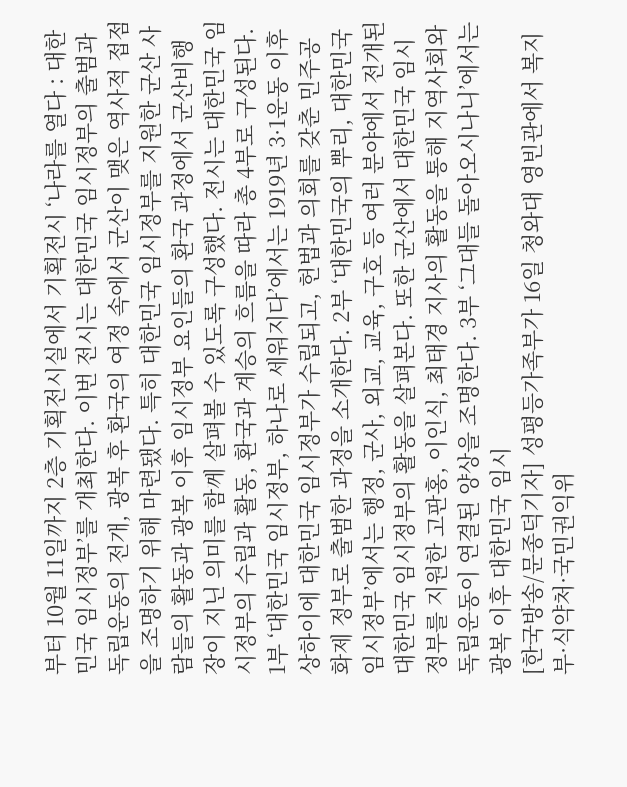부터 10월 11일까지 2층 기획전시실에서 기획전시 ‘나라를 열다 : 대한민국 임시정부’를 개최한다. 이번 전시는 대한민국 임시정부의 출범과 독립운동의 전개, 광복 후 환국의 여정 속에서 군산이 맺은 역사적 접점을 조명하기 위해 마련됐다. 특히 대한민국 임시정부를 지원한 군산 사람들의 활동과 광복 이후 임시정부 요인들의 환국 과정에서 군산비행장이 지닌 의미를 함께 살펴볼 수 있도록 구성했다. 전시는 대한민국 임시정부의 수립과 활동, 환국과 계승의 흐름을 따라 총 4부로 구성된다. 1부 ‘대한민국 임시정부, 하나로 세워지다’에서는 1919년 3·1운동 이후 상하이에 대한민국 임시정부가 수립되고, 헌법과 의회를 갖춘 민주공화제 정부로 출범한 과정을 소개한다. 2부 ‘대한민국의 뿌리, 대한민국 임시정부’에서는 행정, 군사, 외교, 교육, 구호 등 여러 분야에서 전개된 대한민국 임시정부의 활동을 살펴본다. 또한 군산에서 대한민국 임시정부를 지원한 고판홍, 이인식, 최태경 지사의 활동을 통해 지역사회와 독립운동이 연결된 양상을 조명한다. 3부 ‘그대들 돌아오시나니’에서는 광복 이후 대한민국 임시
[한국방송/문종덕기자] 성평등가족부가 16일 청와대 영빈관에서 복지부·식약처·국민권익위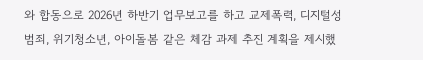와 합동으로 2026년 하반기 업무보고를 하고 교제폭력, 디지털성범죄, 위기청소년, 아이돌봄 같은 체감 과제 추진 계획을 제시했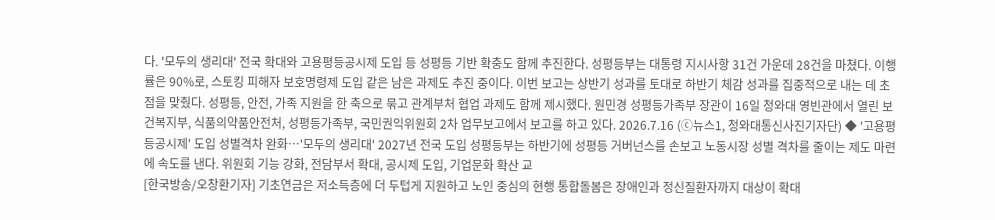다. '모두의 생리대' 전국 확대와 고용평등공시제 도입 등 성평등 기반 확충도 함께 추진한다. 성평등부는 대통령 지시사항 31건 가운데 28건을 마쳤다. 이행률은 90%로, 스토킹 피해자 보호명령제 도입 같은 남은 과제도 추진 중이다. 이번 보고는 상반기 성과를 토대로 하반기 체감 성과를 집중적으로 내는 데 초점을 맞췄다. 성평등, 안전, 가족 지원을 한 축으로 묶고 관계부처 협업 과제도 함께 제시했다. 원민경 성평등가족부 장관이 16일 청와대 영빈관에서 열린 보건복지부, 식품의약품안전처, 성평등가족부, 국민권익위원회 2차 업무보고에서 보고를 하고 있다. 2026.7.16 (ⓒ뉴스1, 청와대통신사진기자단) ◆ '고용평등공시제' 도입 성별격차 완화…'모두의 생리대' 2027년 전국 도입 성평등부는 하반기에 성평등 거버넌스를 손보고 노동시장 성별 격차를 줄이는 제도 마련에 속도를 낸다. 위원회 기능 강화, 전담부서 확대, 공시제 도입, 기업문화 확산 교
[한국방송/오창환기자] 기초연금은 저소득층에 더 두텁게 지원하고 노인 중심의 현행 통합돌봄은 장애인과 정신질환자까지 대상이 확대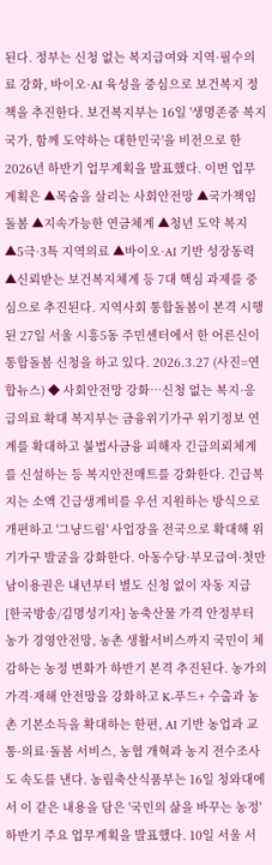된다. 정부는 신청 없는 복지급여와 지역·필수의료 강화, 바이오·AI 육성을 중심으로 보건복지 정책을 추진한다. 보건복지부는 16일 '생명존중 복지국가, 함께 도약하는 대한민국'을 비전으로 한 2026년 하반기 업무계획을 발표했다. 이번 업무계획은 ▲목숨을 살리는 사회안전망 ▲국가책임 돌봄 ▲지속가능한 연금체계 ▲청년 도약 복지 ▲5극·3특 지역의료 ▲바이오·AI 기반 성장동력 ▲신뢰받는 보건복지체계 등 7대 핵심 과제를 중심으로 추진된다. 지역사회 통합돌봄이 본격 시행된 27일 서울 시흥5동 주민센터에서 한 어른신이 통합돌봄 신청을 하고 있다. 2026.3.27 (사진=연합뉴스) ◆ 사회안전망 강화…신청 없는 복지·응급의료 확대 복지부는 금융위기가구 위기정보 연계를 확대하고 불법사금융 피해자 긴급의뢰체계를 신설하는 등 복지안전매트를 강화한다. 긴급복지는 소액 긴급생계비를 우선 지원하는 방식으로 개편하고 '그냥드림' 사업장을 전국으로 확대해 위기가구 발굴을 강화한다. 아동수당·부모급여·첫만남이용권은 내년부터 별도 신청 없이 자동 지급
[한국방송/김명성기자] 농축산물 가격 안정부터 농가 경영안전망, 농촌 생활서비스까지 국민이 체감하는 농정 변화가 하반기 본격 추진된다. 농가의 가격·재해 안전망을 강화하고 K-푸드+ 수출과 농촌 기본소득을 확대하는 한편, AI 기반 농업과 교통·의료·돌봄 서비스, 농협 개혁과 농지 전수조사도 속도를 낸다. 농림축산식품부는 16일 청와대에서 이 같은 내용을 담은 '국민의 삶을 바꾸는 농정' 하반기 주요 업무계획을 발표했다. 10일 서울 서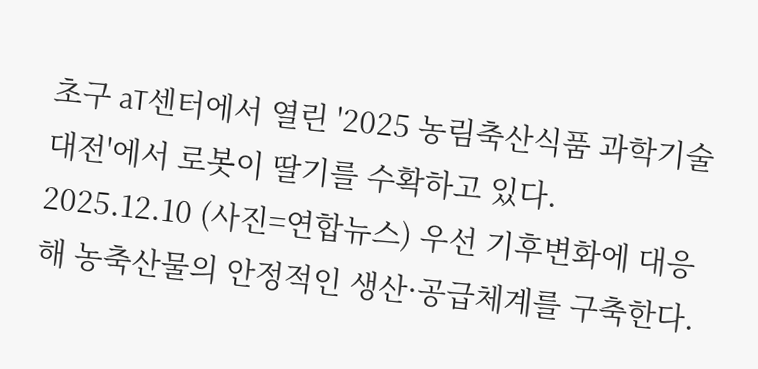초구 aT센터에서 열린 '2025 농림축산식품 과학기술대전'에서 로봇이 딸기를 수확하고 있다. 2025.12.10 (사진=연합뉴스) 우선 기후변화에 대응해 농축산물의 안정적인 생산·공급체계를 구축한다.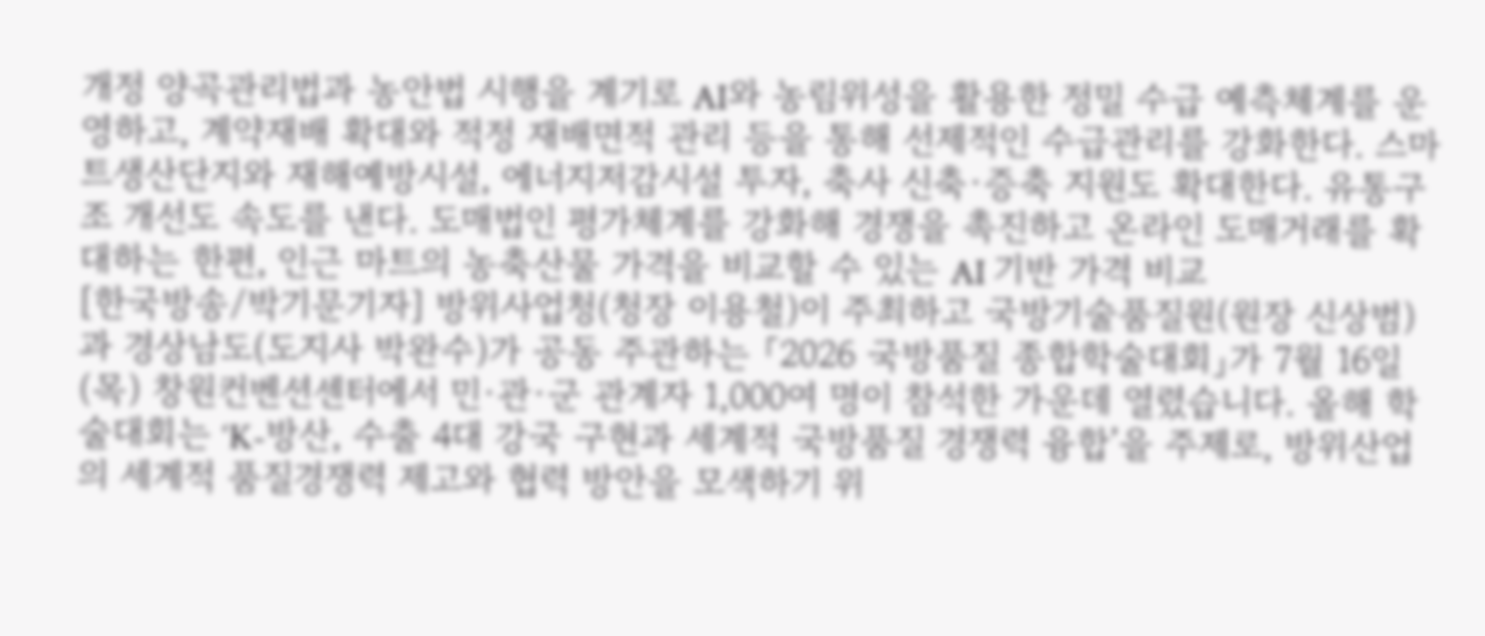개정 양곡관리법과 농안법 시행을 계기로 AI와 농림위성을 활용한 정밀 수급 예측체계를 운영하고, 계약재배 확대와 적정 재배면적 관리 등을 통해 선제적인 수급관리를 강화한다. 스마트생산단지와 재해예방시설, 에너지저감시설 투자, 축사 신축·증축 지원도 확대한다. 유통구조 개선도 속도를 낸다. 도매법인 평가체계를 강화해 경쟁을 촉진하고 온라인 도매거래를 확대하는 한편, 인근 마트의 농축산물 가격을 비교할 수 있는 AI 기반 가격 비교
[한국방송/박기문기자] 방위사업청(청장 이용철)이 주최하고 국방기술품질원(원장 신상범)과 경상남도(도지사 박완수)가 공동 주관하는 「2026 국방품질 종합학술대회」가 7월 16일(목) 창원컨벤션센터에서 민·관·군 관계자 1,000여 명이 참석한 가운데 열렸습니다. 올해 학술대회는 ‘K-방산, 수출 4대 강국 구현과 세계적 국방품질 경쟁력 융합’을 주제로, 방위산업의 세계적 품질경쟁력 제고와 협력 방안을 모색하기 위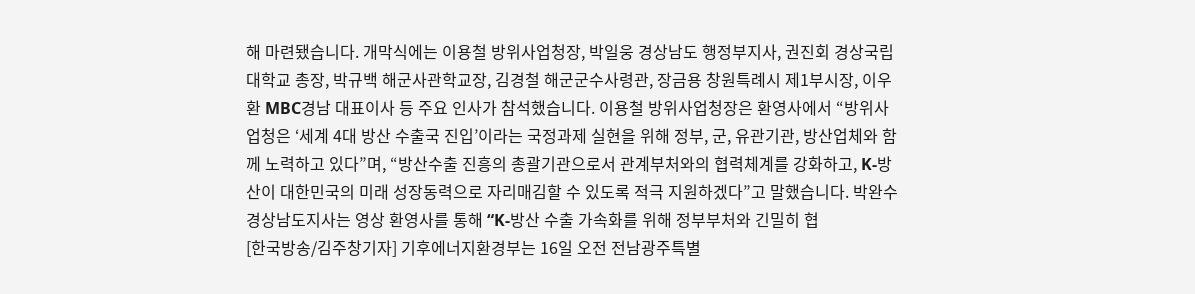해 마련됐습니다. 개막식에는 이용철 방위사업청장, 박일웅 경상남도 행정부지사, 권진회 경상국립대학교 총장, 박규백 해군사관학교장, 김경철 해군군수사령관, 장금용 창원특례시 제1부시장, 이우환 MBC경남 대표이사 등 주요 인사가 참석했습니다. 이용철 방위사업청장은 환영사에서 “방위사업청은 ‘세계 4대 방산 수출국 진입’이라는 국정과제 실현을 위해 정부, 군, 유관기관, 방산업체와 함께 노력하고 있다”며, “방산수출 진흥의 총괄기관으로서 관계부처와의 협력체계를 강화하고, K-방산이 대한민국의 미래 성장동력으로 자리매김할 수 있도록 적극 지원하겠다”고 말했습니다. 박완수 경상남도지사는 영상 환영사를 통해 “K-방산 수출 가속화를 위해 정부부처와 긴밀히 협
[한국방송/김주창기자] 기후에너지환경부는 16일 오전 전남광주특별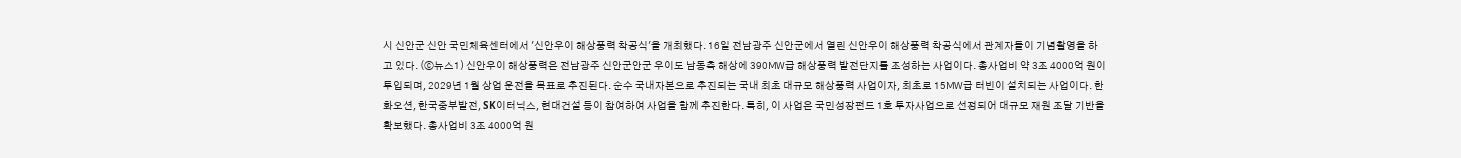시 신안군 신안 국민체육센터에서 '신안우이 해상풍력 착공식'을 개최했다. 16일 전남광주 신안군에서 열린 신안우이 해상풍력 착공식에서 관계자들이 기념촬영을 하고 있다. (ⓒ뉴스1) 신안우이 해상풍력은 전남광주 신안군안군 우이도 남동측 해상에 390㎿급 해상풍력 발전단지를 조성하는 사업이다. 총사업비 약 3조 4000억 원이 투입되며, 2029년 1월 상업 운전을 목표로 추진된다. 순수 국내자본으로 추진되는 국내 최초 대규모 해상풍력 사업이자, 최초로 15㎿급 터빈이 설치되는 사업이다. 한화오션, 한국중부발전, SK이터닉스, 현대건설 등이 참여하여 사업을 함께 추진한다. 특히, 이 사업은 국민성장펀드 1호 투자사업으로 선정되어 대규모 재원 조달 기반을 확보했다. 총사업비 3조 4000억 원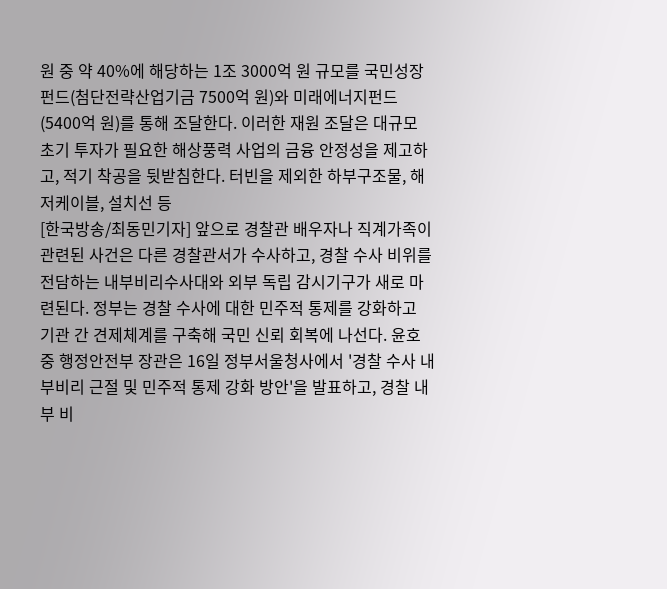원 중 약 40%에 해당하는 1조 3000억 원 규모를 국민성장펀드(첨단전략산업기금 7500억 원)와 미래에너지펀드(5400억 원)를 통해 조달한다. 이러한 재원 조달은 대규모 초기 투자가 필요한 해상풍력 사업의 금융 안정성을 제고하고, 적기 착공을 뒷받침한다. 터빈을 제외한 하부구조물, 해저케이블, 설치선 등
[한국방송/최동민기자] 앞으로 경찰관 배우자나 직계가족이 관련된 사건은 다른 경찰관서가 수사하고, 경찰 수사 비위를 전담하는 내부비리수사대와 외부 독립 감시기구가 새로 마련된다. 정부는 경찰 수사에 대한 민주적 통제를 강화하고 기관 간 견제체계를 구축해 국민 신뢰 회복에 나선다. 윤호중 행정안전부 장관은 16일 정부서울청사에서 '경찰 수사 내부비리 근절 및 민주적 통제 강화 방안'을 발표하고, 경찰 내부 비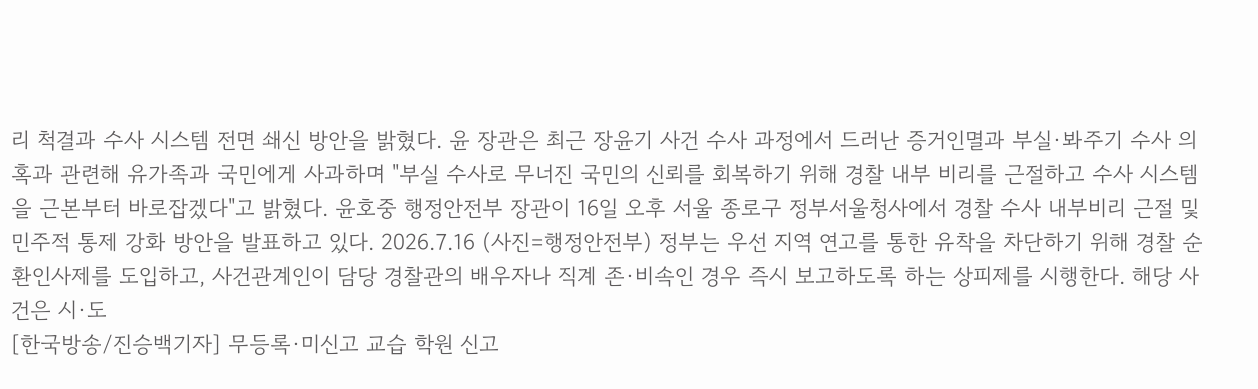리 척결과 수사 시스템 전면 쇄신 방안을 밝혔다. 윤 장관은 최근 장윤기 사건 수사 과정에서 드러난 증거인멸과 부실·봐주기 수사 의혹과 관련해 유가족과 국민에게 사과하며 "부실 수사로 무너진 국민의 신뢰를 회복하기 위해 경찰 내부 비리를 근절하고 수사 시스템을 근본부터 바로잡겠다"고 밝혔다. 윤호중 행정안전부 장관이 16일 오후 서울 종로구 정부서울청사에서 경찰 수사 내부비리 근절 및 민주적 통제 강화 방안을 발표하고 있다. 2026.7.16 (사진=행정안전부) 정부는 우선 지역 연고를 통한 유착을 차단하기 위해 경찰 순환인사제를 도입하고, 사건관계인이 담당 경찰관의 배우자나 직계 존·비속인 경우 즉시 보고하도록 하는 상피제를 시행한다. 해당 사건은 시·도
[한국방송/진승백기자] 무등록·미신고 교습 학원 신고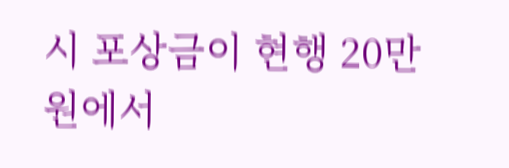시 포상금이 현행 20만 원에서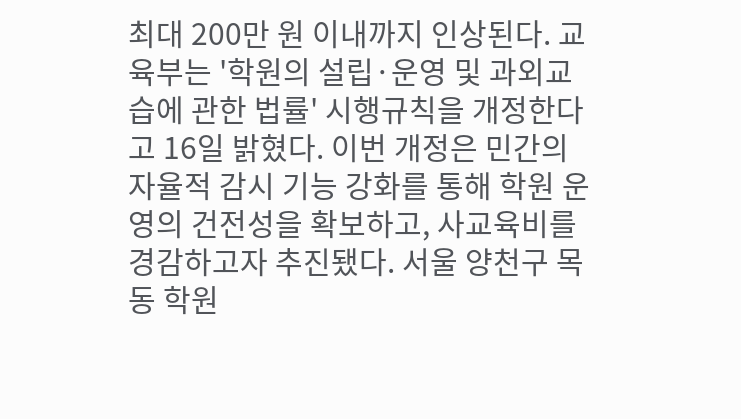최대 200만 원 이내까지 인상된다. 교육부는 '학원의 설립·운영 및 과외교습에 관한 법률' 시행규칙을 개정한다고 16일 밝혔다. 이번 개정은 민간의 자율적 감시 기능 강화를 통해 학원 운영의 건전성을 확보하고, 사교육비를 경감하고자 추진됐다. 서울 양천구 목동 학원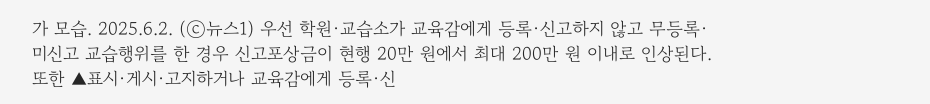가 모습. 2025.6.2. (ⓒ뉴스1) 우선 학원·교습소가 교육감에게 등록·신고하지 않고 무등록·미신고 교습행위를 한 경우 신고포상금이 현행 20만 원에서 최대 200만 원 이내로 인상된다. 또한 ▲표시·게시·고지하거나 교육감에게 등록·신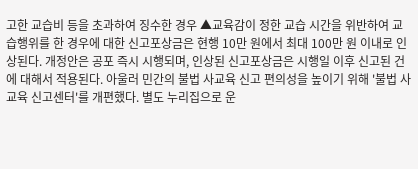고한 교습비 등을 초과하여 징수한 경우 ▲교육감이 정한 교습 시간을 위반하여 교습행위를 한 경우에 대한 신고포상금은 현행 10만 원에서 최대 100만 원 이내로 인상된다. 개정안은 공포 즉시 시행되며, 인상된 신고포상금은 시행일 이후 신고된 건에 대해서 적용된다. 아울러 민간의 불법 사교육 신고 편의성을 높이기 위해 '불법 사교육 신고센터'를 개편했다. 별도 누리집으로 운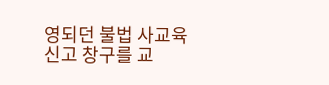영되던 불법 사교육 신고 창구를 교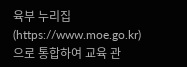육부 누리집(https://www.moe.go.kr)으로 통합하여 교육 관